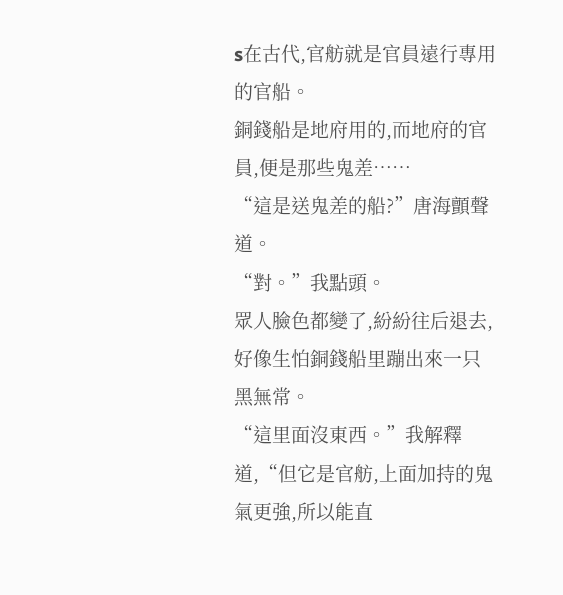s在古代,官舫就是官員遠行專用的官船。
銅錢船是地府用的,而地府的官員,便是那些鬼差……
“這是送鬼差的船?”唐海顫聲道。
“對。”我點頭。
眾人臉色都變了,紛紛往后退去,好像生怕銅錢船里蹦出來一只黑無常。
“這里面沒東西。”我解釋道,“但它是官舫,上面加持的鬼氣更強,所以能直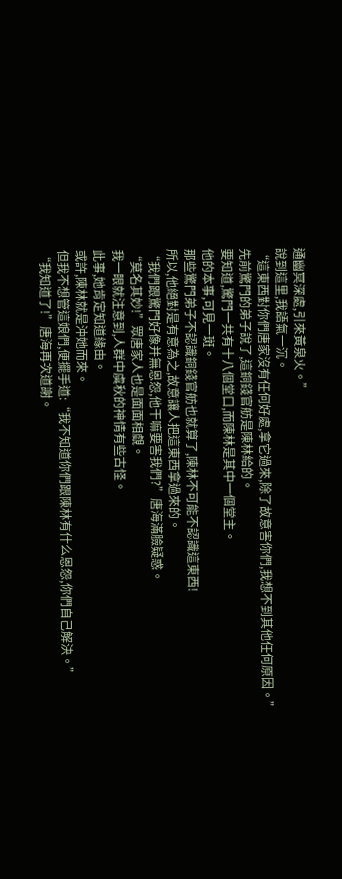通幽冥深處,引來黃泉火。”
說到這里,我語氣一沉。
“這東西對你們唐家沒有任何好處,拿它過來,除了故意害你們,我想不到其他任何原因。”
先前驚門的弟子說了,這銅錢官舫是陳林給的。
要知道,驚門一共有十八個堂口,而陳林是其中一個堂主。
他的本事,可見一斑。
那些驚門弟子不認識銅錢官舫也就算了,陳林不可能不認識這東西!
所以,他絕對是有意為之,故意讓人把這東西拿過來的。
“我們跟驚門好像并無恩怨,他干嘛要害我們?”唐海滿臉疑惑。
“莫名其妙!”眾唐家人也是面面相覷。
我一眼就注意到,人群中虞秋的神情有些古怪。
此事,她肯定知道緣由。
或許,陳林就是沖她而來。
但我不想管這娘們,便擺手道:“我不知道你們跟陳林有什么恩怨,你們自己解決。”
“我知道了!”唐海再次道謝。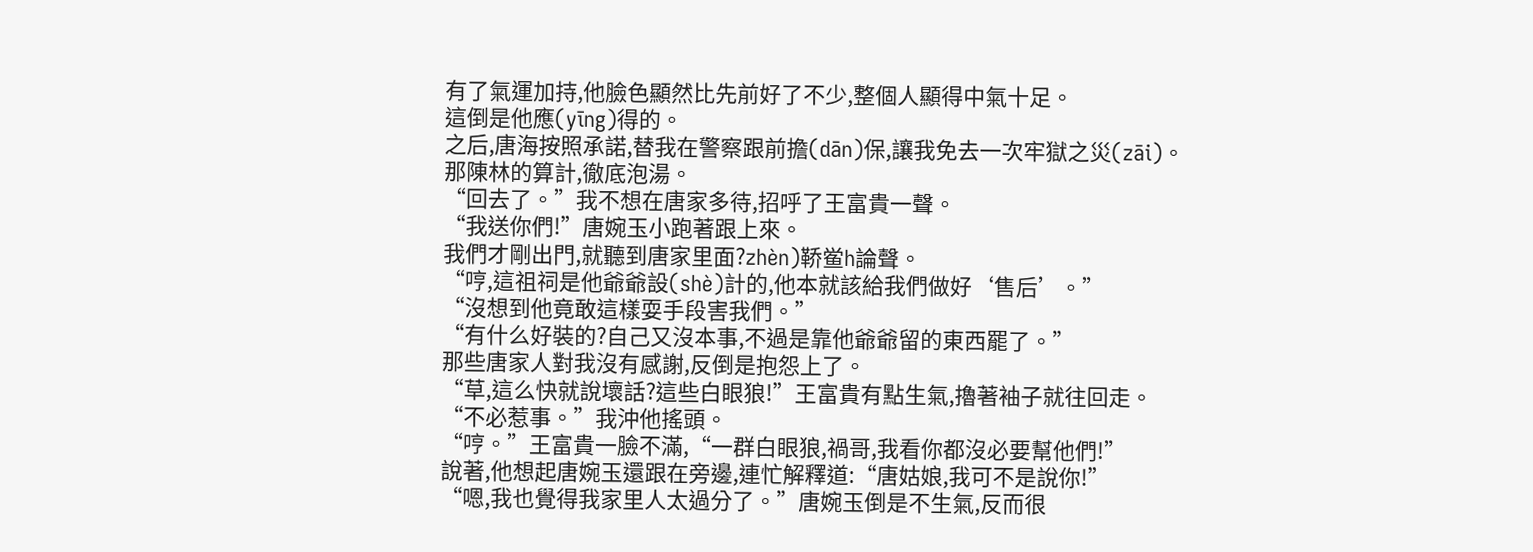有了氣運加持,他臉色顯然比先前好了不少,整個人顯得中氣十足。
這倒是他應(yīng)得的。
之后,唐海按照承諾,替我在警察跟前擔(dān)保,讓我免去一次牢獄之災(zāi)。
那陳林的算計,徹底泡湯。
“回去了。”我不想在唐家多待,招呼了王富貴一聲。
“我送你們!”唐婉玉小跑著跟上來。
我們才剛出門,就聽到唐家里面?zhèn)鞒鲎h論聲。
“哼,這祖祠是他爺爺設(shè)計的,他本就該給我們做好‘售后’。”
“沒想到他竟敢這樣耍手段害我們。”
“有什么好裝的?自己又沒本事,不過是靠他爺爺留的東西罷了。”
那些唐家人對我沒有感謝,反倒是抱怨上了。
“草,這么快就說壞話?這些白眼狼!”王富貴有點生氣,擼著袖子就往回走。
“不必惹事。”我沖他搖頭。
“哼。”王富貴一臉不滿,“一群白眼狼,禍哥,我看你都沒必要幫他們!”
說著,他想起唐婉玉還跟在旁邊,連忙解釋道:“唐姑娘,我可不是說你!”
“嗯,我也覺得我家里人太過分了。”唐婉玉倒是不生氣,反而很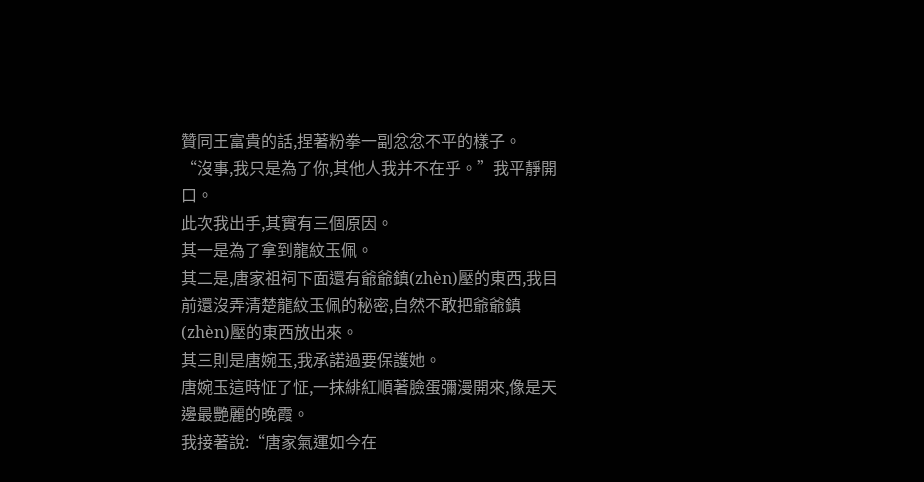贊同王富貴的話,捏著粉拳一副忿忿不平的樣子。
“沒事,我只是為了你,其他人我并不在乎。”我平靜開口。
此次我出手,其實有三個原因。
其一是為了拿到龍紋玉佩。
其二是,唐家祖祠下面還有爺爺鎮(zhèn)壓的東西,我目前還沒弄清楚龍紋玉佩的秘密,自然不敢把爺爺鎮(zhèn)壓的東西放出來。
其三則是唐婉玉,我承諾過要保護她。
唐婉玉這時怔了怔,一抹緋紅順著臉蛋彌漫開來,像是天邊最艷麗的晚霞。
我接著說:“唐家氣運如今在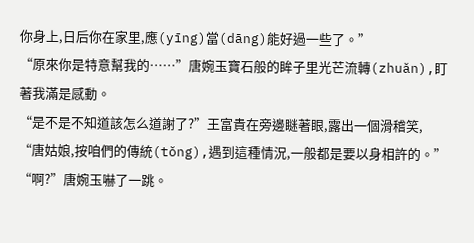你身上,日后你在家里,應(yīng)當(dāng)能好過一些了。”
“原來你是特意幫我的……”唐婉玉寶石般的眸子里光芒流轉(zhuǎn),盯著我滿是感動。
“是不是不知道該怎么道謝了?”王富貴在旁邊瞇著眼,露出一個滑稽笑,
“唐姑娘,按咱們的傳統(tǒng),遇到這種情況,一般都是要以身相許的。”
“啊?”唐婉玉嚇了一跳。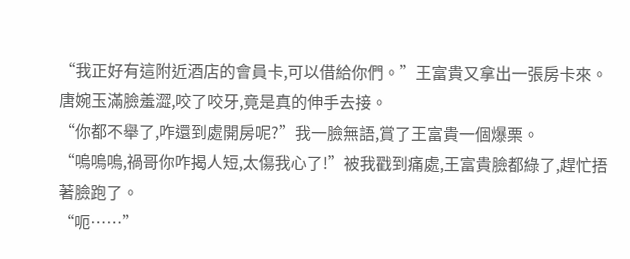“我正好有這附近酒店的會員卡,可以借給你們。”王富貴又拿出一張房卡來。
唐婉玉滿臉羞澀,咬了咬牙,竟是真的伸手去接。
“你都不舉了,咋還到處開房呢?”我一臉無語,賞了王富貴一個爆栗。
“嗚嗚嗚,禍哥你咋揭人短,太傷我心了!”被我戳到痛處,王富貴臉都綠了,趕忙捂著臉跑了。
“呃……”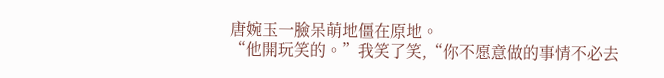唐婉玉一臉呆萌地僵在原地。
“他開玩笑的。”我笑了笑,“你不愿意做的事情不必去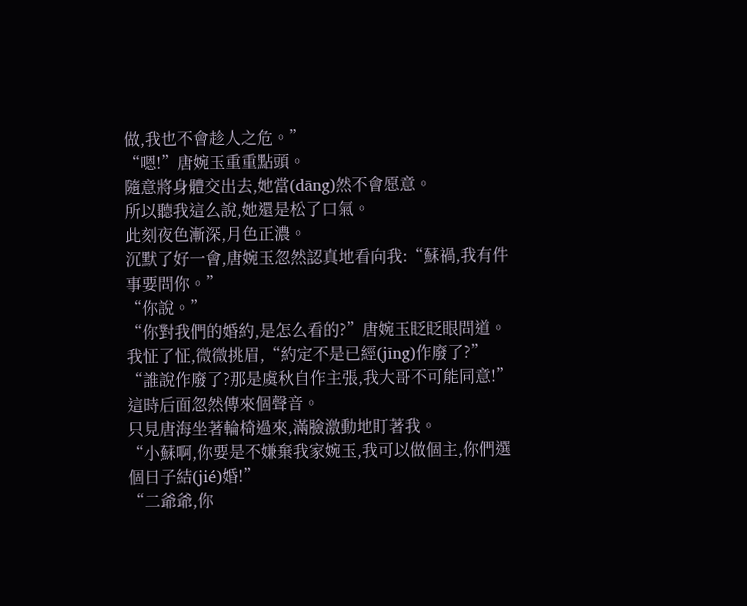做,我也不會趁人之危。”
“嗯!”唐婉玉重重點頭。
隨意將身體交出去,她當(dāng)然不會愿意。
所以聽我這么說,她還是松了口氣。
此刻夜色漸深,月色正濃。
沉默了好一會,唐婉玉忽然認真地看向我:“蘇禍,我有件事要問你。”
“你說。”
“你對我們的婚約,是怎么看的?”唐婉玉眨眨眼問道。
我怔了怔,微微挑眉,“約定不是已經(jīng)作廢了?”
“誰說作廢了?那是虞秋自作主張,我大哥不可能同意!”這時后面忽然傳來個聲音。
只見唐海坐著輪椅過來,滿臉激動地盯著我。
“小蘇啊,你要是不嫌棄我家婉玉,我可以做個主,你們選個日子結(jié)婚!”
“二爺爺,你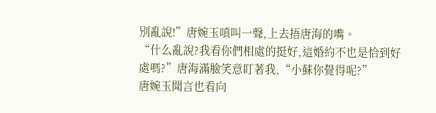別亂說!”唐婉玉嗔叫一聲,上去捂唐海的嘴。
“什么亂說?我看你們相處的挺好,這婚約不也是恰到好處嗎?”唐海滿臉笑意盯著我,“小蘇你覺得呢?”
唐婉玉聞言也看向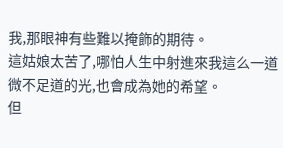我,那眼神有些難以掩飾的期待。
這姑娘太苦了,哪怕人生中射進來我這么一道微不足道的光,也會成為她的希望。
但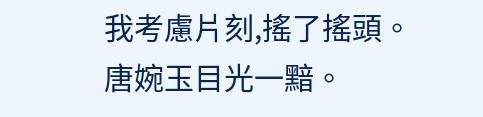我考慮片刻,搖了搖頭。
唐婉玉目光一黯。